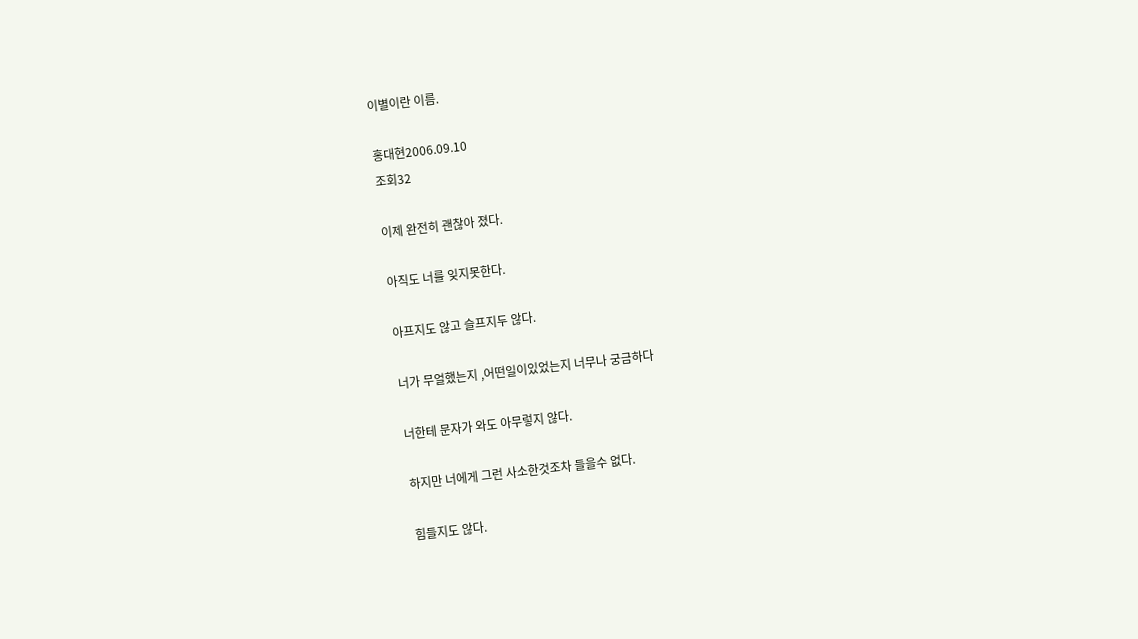이별이란 이름.

홍대현2006.09.10
조회32

이제 완전히 괜찮아 졌다.

아직도 너를 잊지못한다.

아프지도 않고 슬프지두 않다.

너가 무얼했는지 ,어떤일이있었는지 너무나 궁금하다

너한테 문자가 와도 아무렇지 않다.

하지만 너에게 그런 사소한것조차 들을수 없다.

힘들지도 않다.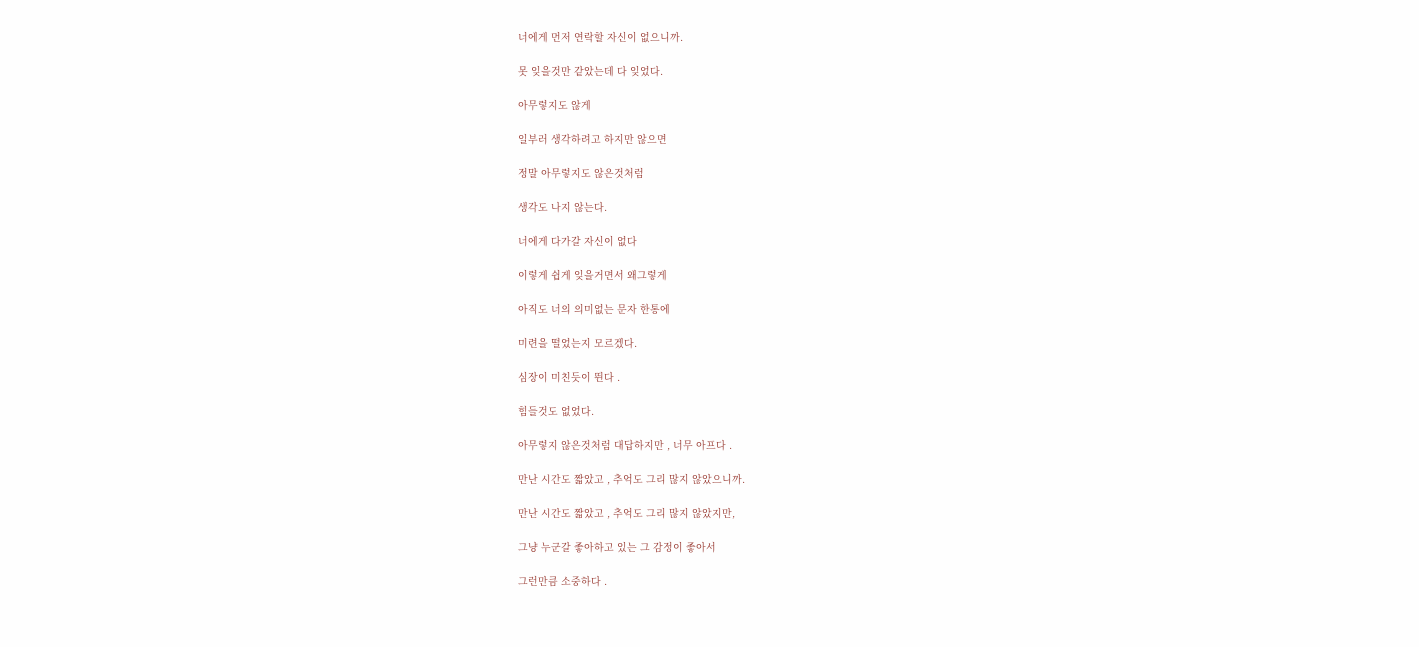너에게 먼저 연락할 자신이 없으니까.

못 잊을것만 같았는데 다 잊었다.

아무렇지도 않게

일부러 생각하려고 하지만 않으면

정말 아무렇지도 않은것처럼

생각도 나지 않는다.

너에게 다가갈 자신이 없다

이렇게 쉽게 잊을거면서 왜그렇게

아직도 너의 의미없는 문자 한통에

미련을 떨었는지 모르겠다.

심장이 미친듯이 뛴다 .

힘들것도 없었다.

아무렇지 않은것처럼 대답하지만 , 너무 아프다 .

만난 시간도 짧았고 , 추억도 그리 많지 않았으니까.

만난 시간도 짧았고 , 추억도 그리 많지 않았지만,

그냥 누군갈 좋아하고 있는 그 감정이 좋아서

그런만큼 소중하다 .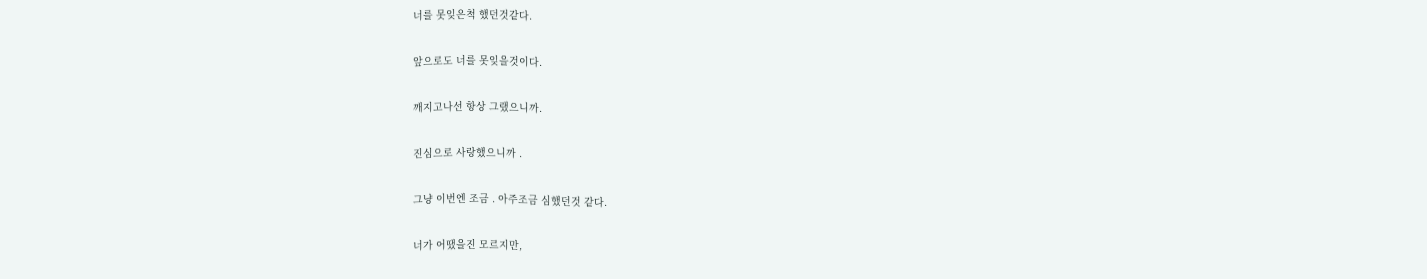너를 못잊은척 했던것같다.

앞으로도 너를 못잊을것이다.

깨지고나선 항상 그랬으니까.

진심으로 사랑했으니까 .

그냥 이번엔 조금 . 아주조금 심했던것 같다.

너가 어땠을진 모르지만,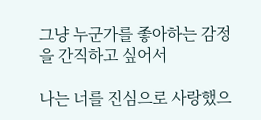그냥 누군가를 좋아하는 감정을 간직하고 싶어서

나는 너를 진심으로 사랑했으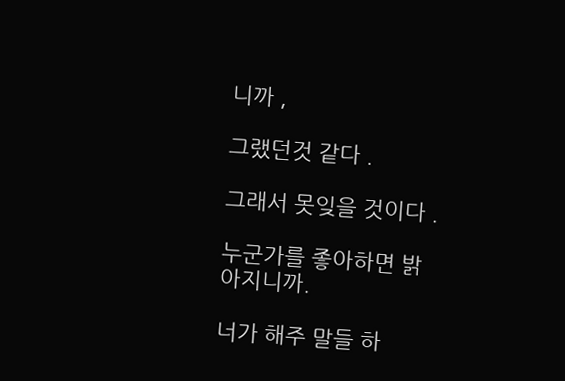니까 ,

그랬던것 같다 .

그래서 못잊을 것이다 .

누군가를 좋아하면 밝아지니까.

너가 해주 말들 하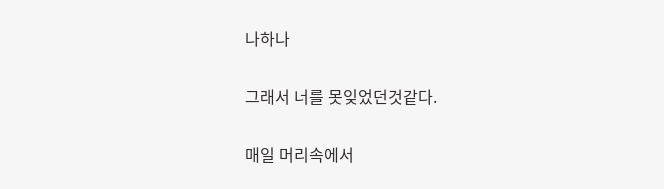나하나

그래서 너를 못잊었던것같다.

매일 머리속에서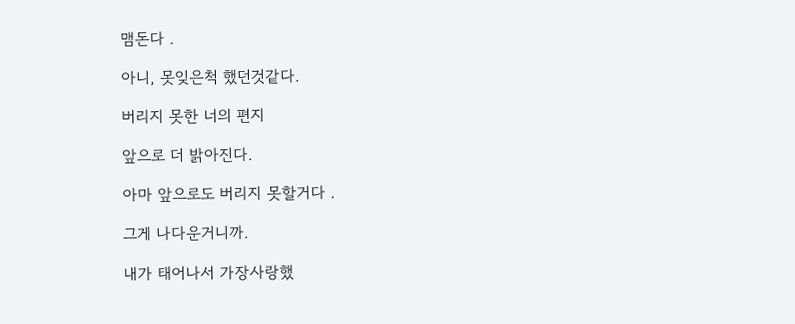맴돈다 .

아니, 못잊은척 했던것같다.

버리지 못한 너의 편지

앞으로 더 밝아진다.

아마 앞으로도 버리지 못할거다 .

그게 나다운거니까.

내가 태어나서 가장사랑했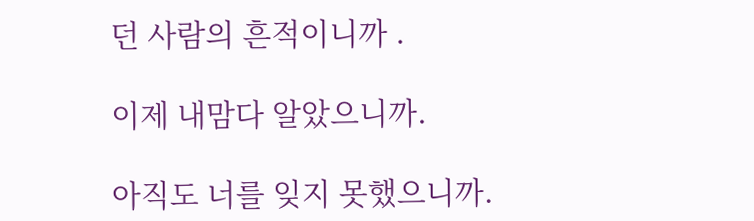던 사람의 흔적이니까 .

이제 내맘다 알았으니까.

아직도 너를 잊지 못했으니까.